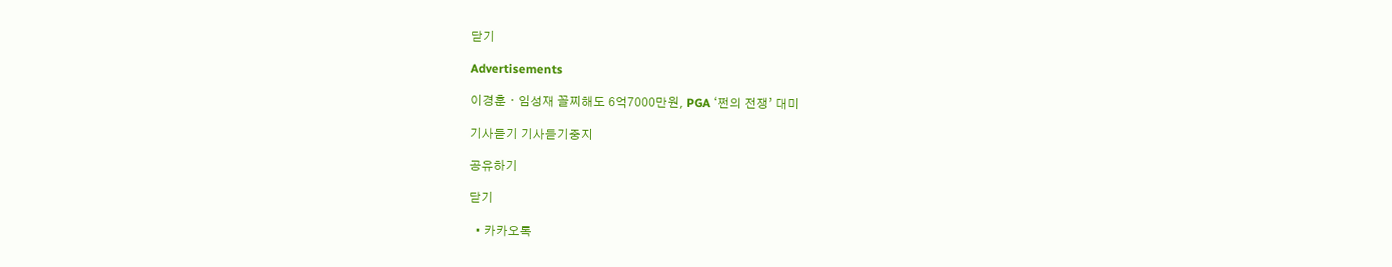닫기

Advertisements

이경훈ㆍ임성재 꼴찌해도 6억7000만원, PGA ‘쩐의 전쟁’ 대미

기사듣기 기사듣기중지

공유하기

닫기

  • 카카오톡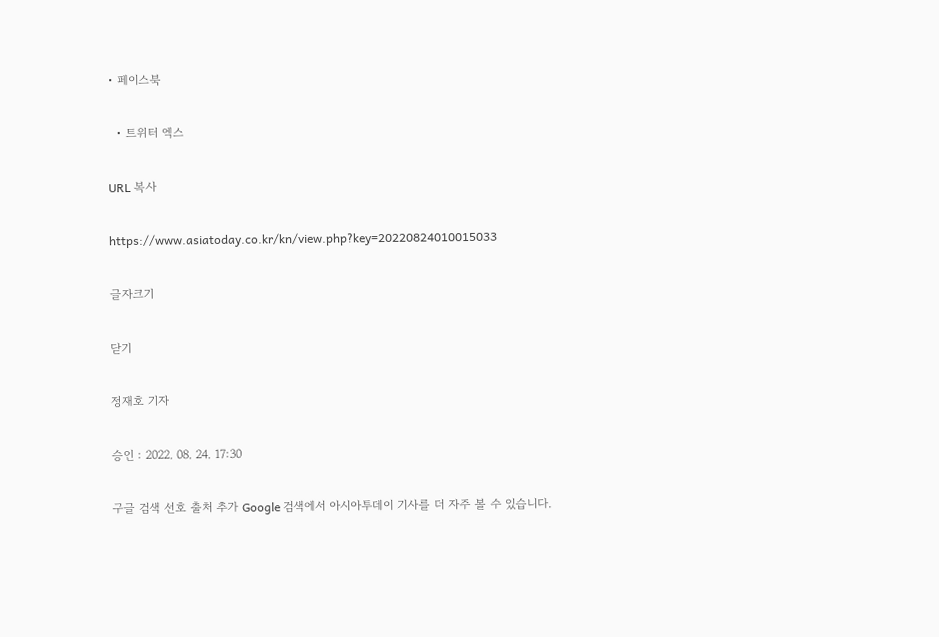• 페이스북

  • 트위터 엑스

URL 복사

https://www.asiatoday.co.kr/kn/view.php?key=20220824010015033

글자크기

닫기

정재호 기자

승인 : 2022. 08. 24. 17:30

구글 검색 선호 출처 추가 Google 검색에서 아시아투데이 기사를 더 자주 볼 수 있습니다.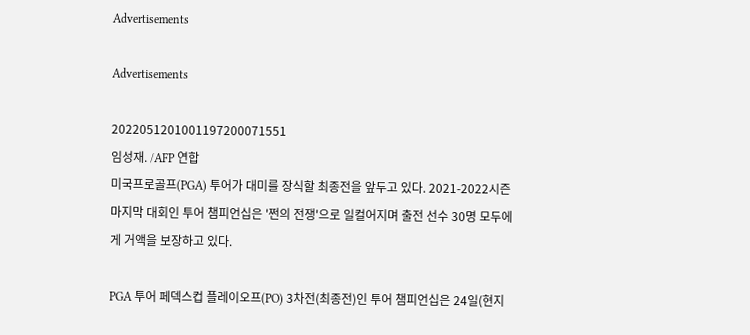Advertisements

Advertisements

2022051201001197200071551
임성재. /AFP 연합
미국프로골프(PGA) 투어가 대미를 장식할 최종전을 앞두고 있다. 2021-2022시즌 마지막 대회인 투어 챔피언십은 '쩐의 전쟁'으로 일컬어지며 출전 선수 30명 모두에게 거액을 보장하고 있다.

PGA 투어 페덱스컵 플레이오프(PO) 3차전(최종전)인 투어 챔피언십은 24일(현지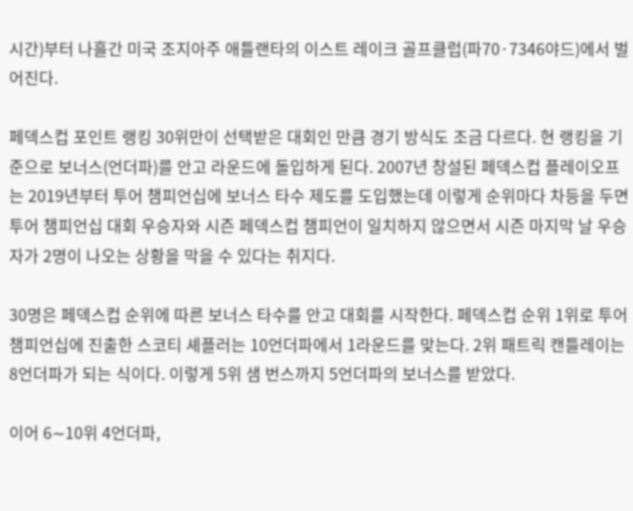시간)부터 나흘간 미국 조지아주 애틀랜타의 이스트 레이크 골프클럽(파70·7346야드)에서 벌어진다.

페덱스컵 포인트 랭킹 30위만이 선택받은 대회인 만큼 경기 방식도 조금 다르다. 현 랭킹을 기준으로 보너스(언더파)를 안고 라운드에 돌입하게 된다. 2007년 창설된 페덱스컵 플레이오프는 2019년부터 투어 챔피언십에 보너스 타수 제도를 도입했는데 이렇게 순위마다 차등을 두면 투어 챔피언십 대회 우승자와 시즌 페덱스컵 챔피언이 일치하지 않으면서 시즌 마지막 날 우승자가 2명이 나오는 상황을 막을 수 있다는 취지다.

30명은 페덱스컵 순위에 따른 보너스 타수를 안고 대회를 시작한다. 페덱스컵 순위 1위로 투어 챔피언십에 진출한 스코티 셰플러는 10언더파에서 1라운드를 맞는다. 2위 패트릭 캔틀레이는 8언더파가 되는 식이다. 이렇게 5위 샘 번스까지 5언더파의 보너스를 받았다.

이어 6∼10위 4언더파,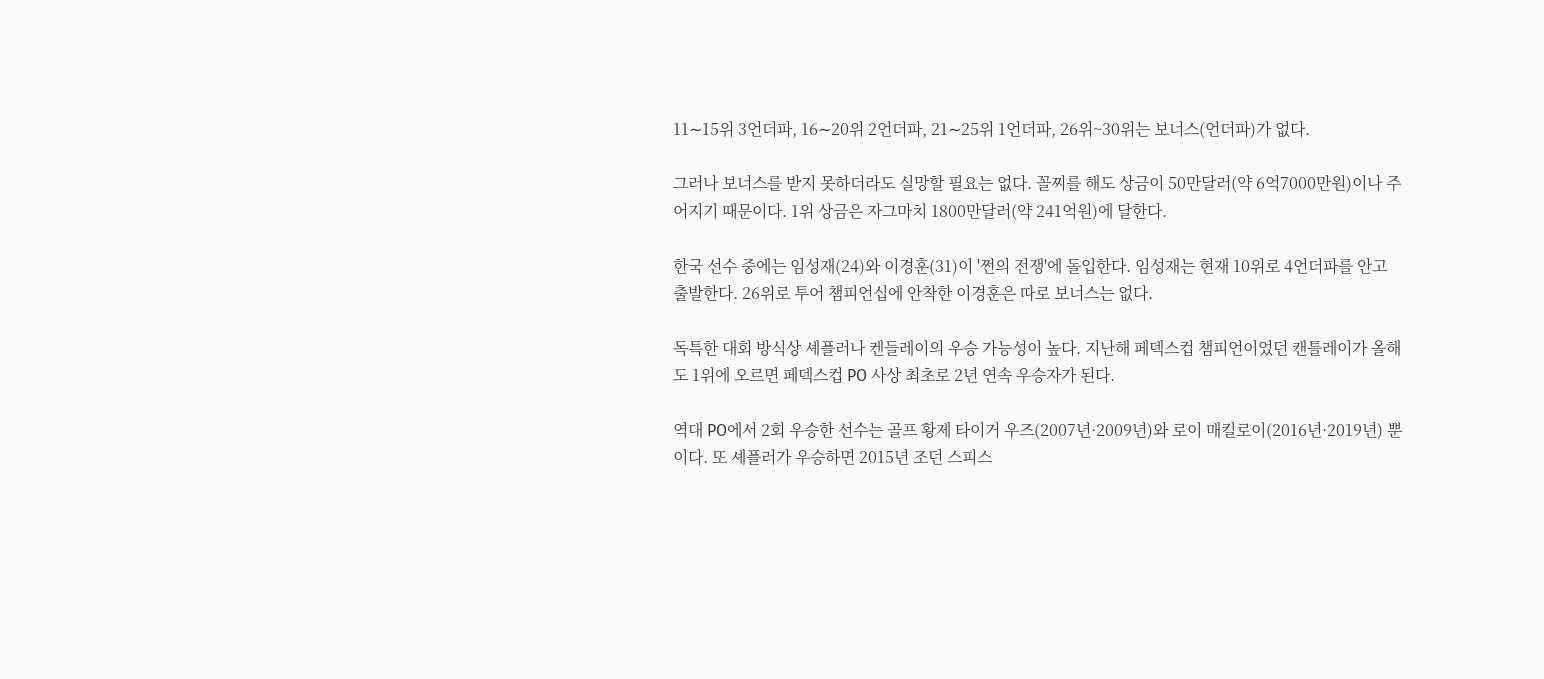11∼15위 3언더파, 16∼20위 2언더파, 21∼25위 1언더파, 26위~30위는 보너스(언더파)가 없다.

그러나 보너스를 받지 못하더라도 실망할 필요는 없다. 꼴찌를 해도 상금이 50만달러(약 6억7000만원)이나 주어지기 때문이다. 1위 상금은 자그마치 1800만달러(약 241억원)에 달한다.

한국 선수 중에는 임성재(24)와 이경훈(31)이 '쩐의 전쟁'에 돌입한다. 임성재는 현재 10위로 4언더파를 안고 출발한다. 26위로 투어 챔피언십에 안착한 이경훈은 따로 보너스는 없다.

독특한 대회 방식상 셰플러나 켄들레이의 우승 가능성이 높다. 지난해 페덱스컵 챔피언이었던 캔틀레이가 올해도 1위에 오르면 페덱스컵 PO 사상 최초로 2년 연속 우승자가 된다.

역대 PO에서 2회 우승한 선수는 골프 황제 타이거 우즈(2007년·2009년)와 로이 매킬로이(2016년·2019년) 뿐이다. 또 셰플러가 우승하면 2015년 조던 스피스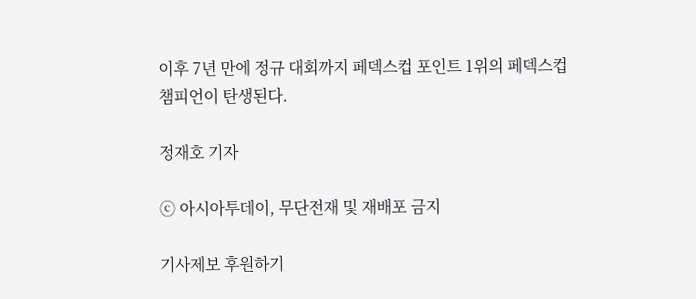이후 7년 만에 정규 대회까지 페덱스컵 포인트 1위의 페덱스컵 챔피언이 탄생된다.

정재호 기자

ⓒ 아시아투데이, 무단전재 및 재배포 금지

기사제보 후원하기